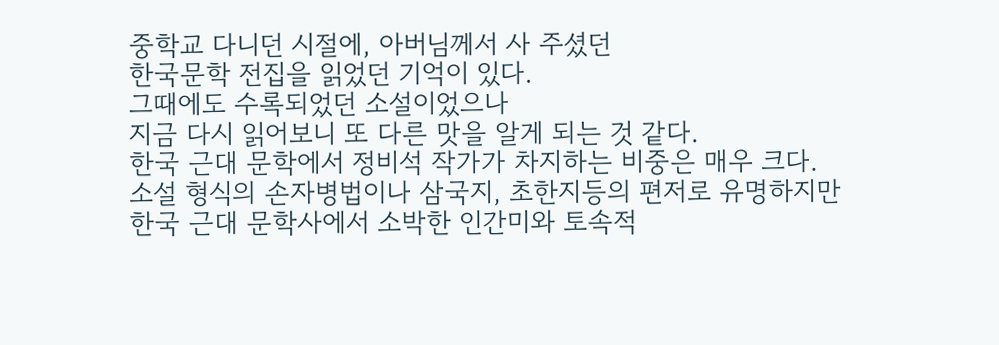중학교 다니던 시절에, 아버님께서 사 주셨던
한국문학 전집을 읽었던 기억이 있다.
그때에도 수록되었던 소설이었으나
지금 다시 읽어보니 또 다른 맛을 알게 되는 것 같다.
한국 근대 문학에서 정비석 작가가 차지하는 비중은 매우 크다.
소설 형식의 손자병법이나 삼국지, 초한지등의 편저로 유명하지만
한국 근대 문학사에서 소박한 인간미와 토속적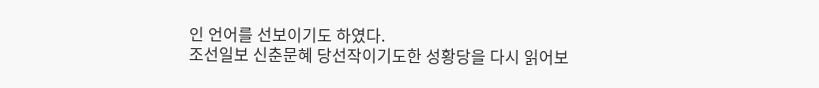인 언어를 선보이기도 하였다.
조선일보 신춘문혜 당선작이기도한 성황당을 다시 읽어보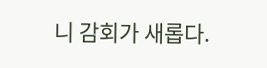니 감회가 새롭다.